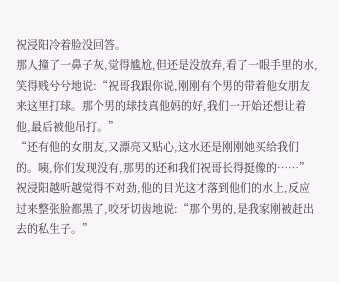祝浸阳冷着脸没回答。
那人撞了一鼻子灰,觉得尴尬,但还是没放弃,看了一眼手里的水,笑得贱兮兮地说:“祝哥我跟你说,刚刚有个男的带着他女朋友来这里打球。那个男的球技真他妈的好,我们一开始还想让着他,最后被他吊打。”
“还有他的女朋友,又漂亮又贴心,这水还是刚刚她买给我们的。咦,你们发现没有,那男的还和我们祝哥长得挺像的……”
祝浸阳越听越觉得不对劲,他的目光这才落到他们的水上,反应过来整张脸都黑了,咬牙切齿地说:“那个男的,是我家刚被赶出去的私生子。”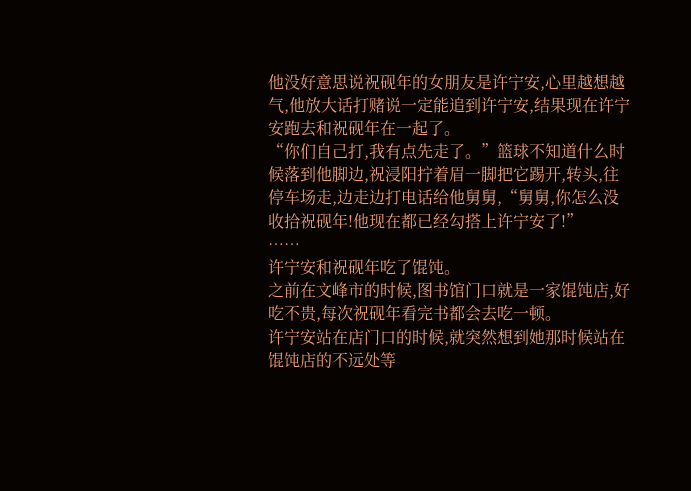他没好意思说祝砚年的女朋友是许宁安,心里越想越气,他放大话打赌说一定能追到许宁安,结果现在许宁安跑去和祝砚年在一起了。
“你们自己打,我有点先走了。”篮球不知道什么时候落到他脚边,祝浸阳拧着眉一脚把它踢开,转头,往停车场走,边走边打电话给他舅舅,“舅舅,你怎么没收拾祝砚年!他现在都已经勾搭上许宁安了!”
……
许宁安和祝砚年吃了馄饨。
之前在文峰市的时候,图书馆门口就是一家馄饨店,好吃不贵,每次祝砚年看完书都会去吃一顿。
许宁安站在店门口的时候,就突然想到她那时候站在馄饨店的不远处等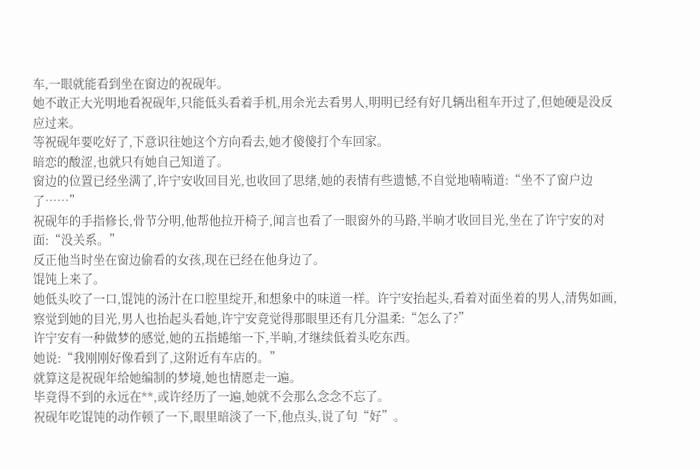车,一眼就能看到坐在窗边的祝砚年。
她不敢正大光明地看祝砚年,只能低头看着手机,用余光去看男人,明明已经有好几辆出租车开过了,但她硬是没反应过来。
等祝砚年要吃好了,下意识往她这个方向看去,她才傻傻打个车回家。
暗恋的酸涩,也就只有她自己知道了。
窗边的位置已经坐满了,许宁安收回目光,也收回了思绪,她的表情有些遗憾,不自觉地喃喃道:“坐不了窗户边了……”
祝砚年的手指修长,骨节分明,他帮他拉开椅子,闻言也看了一眼窗外的马路,半晌才收回目光,坐在了许宁安的对面:“没关系。”
反正他当时坐在窗边偷看的女孩,现在已经在他身边了。
馄饨上来了。
她低头咬了一口,馄饨的汤汁在口腔里绽开,和想象中的味道一样。许宁安抬起头,看着对面坐着的男人,清隽如画,察觉到她的目光,男人也抬起头看她,许宁安竟觉得那眼里还有几分温柔:“怎么了?”
许宁安有一种做梦的感觉,她的五指蜷缩一下,半晌,才继续低着头吃东西。
她说:“我刚刚好像看到了,这附近有车店的。”
就算这是祝砚年给她编制的梦境,她也情愿走一遍。
毕竟得不到的永远在**,或许经历了一遍,她就不会那么念念不忘了。
祝砚年吃馄饨的动作顿了一下,眼里暗淡了一下,他点头,说了句“好”。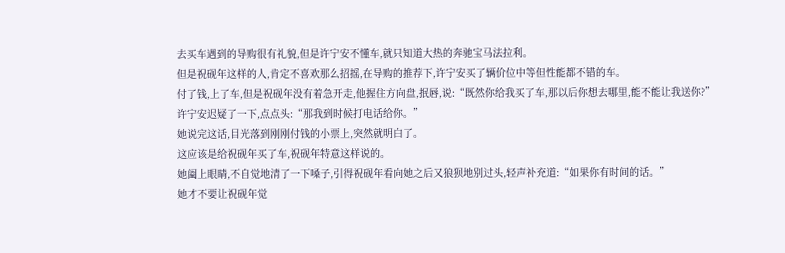去买车遇到的导购很有礼貌,但是许宁安不懂车,就只知道大热的奔驰宝马法拉利。
但是祝砚年这样的人,肯定不喜欢那么招摇,在导购的推荐下,许宁安买了辆价位中等但性能都不错的车。
付了钱,上了车,但是祝砚年没有着急开走,他握住方向盘,抿唇,说:“既然你给我买了车,那以后你想去哪里,能不能让我送你?”
许宁安迟疑了一下,点点头:“那我到时候打电话给你。”
她说完这话,目光落到刚刚付钱的小票上,突然就明白了。
这应该是给祝砚年买了车,祝砚年特意这样说的。
她阖上眼睛,不自觉地清了一下嗓子,引得祝砚年看向她之后又狼狈地别过头,轻声补充道:“如果你有时间的话。”
她才不要让祝砚年觉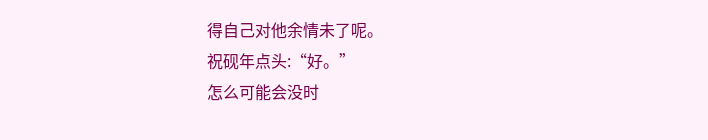得自己对他余情未了呢。
祝砚年点头:“好。”
怎么可能会没时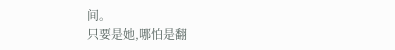间。
只要是她,哪怕是翻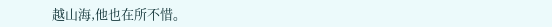越山海,他也在所不惜。